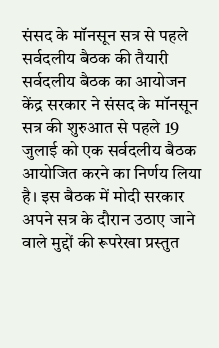संसद के मॉनसून सत्र से पहले सर्वदलीय बैठक की तैयारी
सर्वदलीय बैठक का आयोजन
केंद्र सरकार ने संसद के मॉनसून सत्र की शुरुआत से पहले 19 जुलाई को एक सर्वदलीय बैठक आयोजित करने का निर्णय लिया है। इस बैठक में मोदी सरकार अपने सत्र के दौरान उठाए जाने वाले मुद्दों की रूपरेखा प्रस्तुत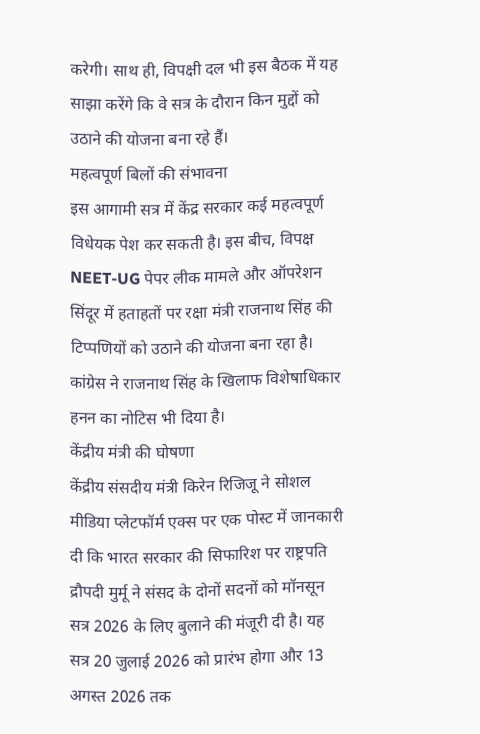करेगी। साथ ही, विपक्षी दल भी इस बैठक में यह साझा करेंगे कि वे सत्र के दौरान किन मुद्दों को उठाने की योजना बना रहे हैं।
महत्वपूर्ण बिलों की संभावना
इस आगामी सत्र में केंद्र सरकार कई महत्वपूर्ण विधेयक पेश कर सकती है। इस बीच, विपक्ष NEET-UG पेपर लीक मामले और ऑपरेशन सिंदूर में हताहतों पर रक्षा मंत्री राजनाथ सिंह की टिप्पणियों को उठाने की योजना बना रहा है। कांग्रेस ने राजनाथ सिंह के खिलाफ विशेषाधिकार हनन का नोटिस भी दिया है।
केंद्रीय मंत्री की घोषणा
केंद्रीय संसदीय मंत्री किरेन रिजिजू ने सोशल मीडिया प्लेटफॉर्म एक्स पर एक पोस्ट में जानकारी दी कि भारत सरकार की सिफारिश पर राष्ट्रपति द्रौपदी मुर्मू ने संसद के दोनों सदनों को मॉनसून सत्र 2026 के लिए बुलाने की मंजूरी दी है। यह सत्र 20 जुलाई 2026 को प्रारंभ होगा और 13 अगस्त 2026 तक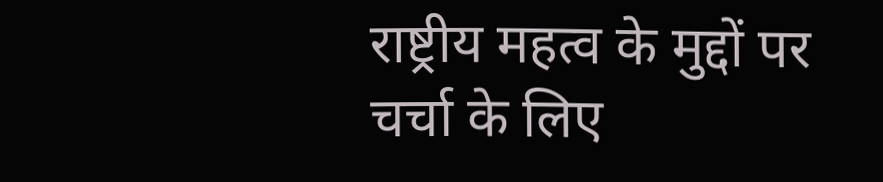राष्ट्रीय महत्व के मुद्दों पर चर्चा के लिए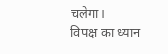चलेगा।
विपक्ष का ध्यान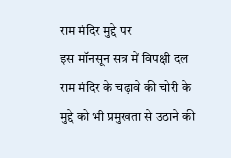राम मंदिर मुद्दे पर
इस मॉनसून सत्र में विपक्षी दल राम मंदिर के चढ़ावे की चोरी के मुद्दे को भी प्रमुखता से उठाने की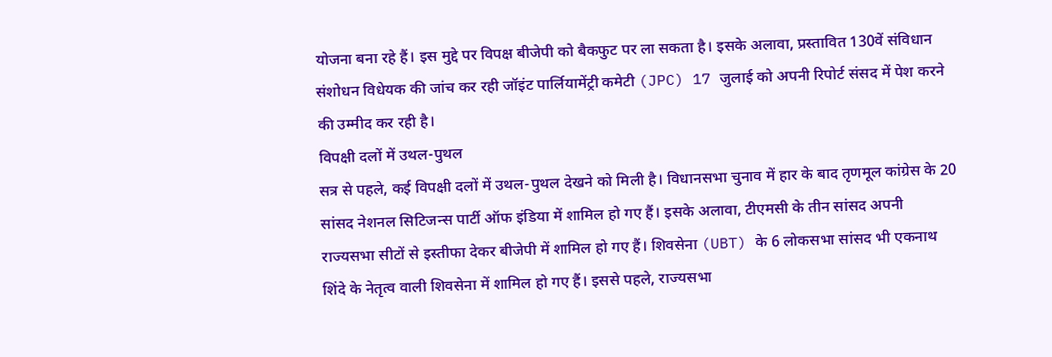योजना बना रहे हैं। इस मुद्दे पर विपक्ष बीजेपी को बैकफुट पर ला सकता है। इसके अलावा, प्रस्तावित 130वें संविधान संशोधन विधेयक की जांच कर रही जॉइंट पार्लियामेंट्री कमेटी (JPC) 17 जुलाई को अपनी रिपोर्ट संसद में पेश करने की उम्मीद कर रही है।
विपक्षी दलों में उथल-पुथल
सत्र से पहले, कई विपक्षी दलों में उथल-पुथल देखने को मिली है। विधानसभा चुनाव में हार के बाद तृणमूल कांग्रेस के 20 सांसद नेशनल सिटिजन्स पार्टी ऑफ इंडिया में शामिल हो गए हैं। इसके अलावा, टीएमसी के तीन सांसद अपनी राज्यसभा सीटों से इस्तीफा देकर बीजेपी में शामिल हो गए हैं। शिवसेना (UBT) के 6 लोकसभा सांसद भी एकनाथ शिंदे के नेतृत्व वाली शिवसेना में शामिल हो गए हैं। इससे पहले, राज्यसभा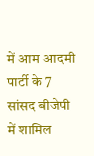में आम आदमी पार्टी के 7 सांसद बीजेपी में शामिल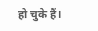हो चुके हैं।